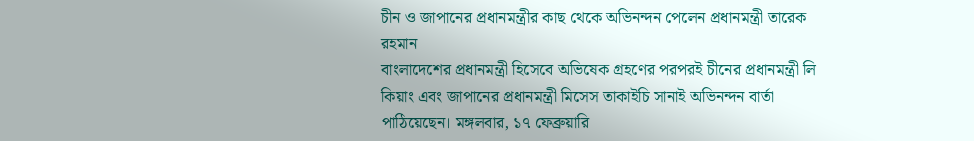চীন ও জাপানের প্রধানমন্ত্রীর কাছ থেকে অভিনন্দন পেলেন প্রধানমন্ত্রী তারেক রহমান
বাংলাদেশের প্রধানমন্ত্রী হিসেবে অভিষেক গ্রহণের পরপরই চীনের প্রধানমন্ত্রী লি কিয়াং এবং জাপানের প্রধানমন্ত্রী মিসেস তাকাইচি সানাই অভিনন্দন বার্তা পাঠিয়েছেন। মঙ্গলবার, ১৭ ফেব্রুয়ারি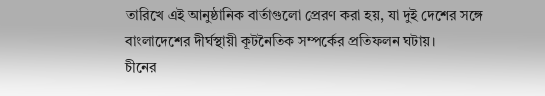তারিখে এই আনুষ্ঠানিক বার্তাগুলো প্রেরণ করা হয়, যা দুই দেশের সঙ্গে বাংলাদেশের দীর্ঘস্থায়ী কূটনৈতিক সম্পর্কের প্রতিফলন ঘটায়।
চীনের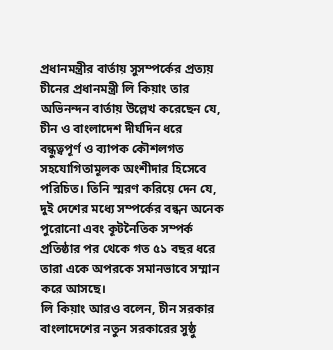প্রধানমন্ত্রীর বার্তায় সুসম্পর্কের প্রত্যয়
চীনের প্রধানমন্ত্রী লি কিয়াং তার অভিনন্দন বার্তায় উল্লেখ করেছেন যে, চীন ও বাংলাদেশ দীর্ঘদিন ধরে বন্ধুত্বপূর্ণ ও ব্যাপক কৌশলগত সহযোগিতামূলক অংশীদার হিসেবে পরিচিত। তিনি স্মরণ করিয়ে দেন যে, দুই দেশের মধ্যে সম্পর্কের বন্ধন অনেক পুরোনো এবং কূটনৈতিক সম্পর্ক প্রতিষ্ঠার পর থেকে গত ৫১ বছর ধরে তারা একে অপরকে সমানভাবে সম্মান করে আসছে।
লি কিয়াং আরও বলেন, চীন সরকার বাংলাদেশের নতুন সরকারের সুষ্ঠু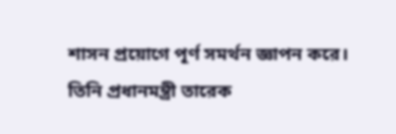শাসন প্রয়োগে পূর্ণ সমর্থন জ্ঞাপন করে। তিনি প্রধানমন্ত্রী তারেক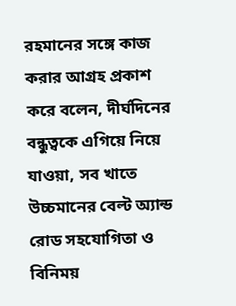রহমানের সঙ্গে কাজ করার আগ্রহ প্রকাশ করে বলেন, দীর্ঘদিনের বন্ধুত্বকে এগিয়ে নিয়ে যাওয়া, সব খাতে উচ্চমানের বেল্ট অ্যান্ড রোড সহযোগিতা ও বিনিময়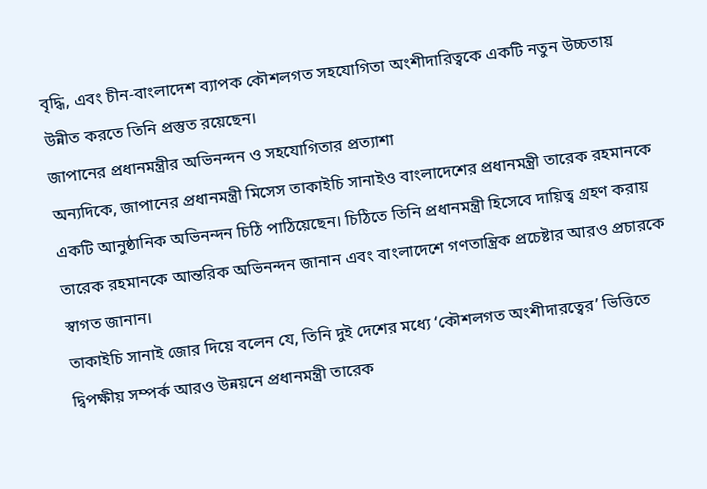বৃদ্ধি, এবং চীন-বাংলাদেশ ব্যাপক কৌশলগত সহযোগিতা অংশীদারিত্বকে একটি নতুন উচ্চতায় উন্নীত করতে তিনি প্রস্তুত রয়েছেন।
জাপানের প্রধানমন্ত্রীর অভিনন্দন ও সহযোগিতার প্রত্যাশা
অন্যদিকে, জাপানের প্রধানমন্ত্রী মিসেস তাকাইচি সানাইও বাংলাদেশের প্রধানমন্ত্রী তারেক রহমানকে একটি আনুষ্ঠানিক অভিনন্দন চিঠি পাঠিয়েছেন। চিঠিতে তিনি প্রধানমন্ত্রী হিসেবে দায়িত্ব গ্রহণ করায় তারেক রহমানকে আন্তরিক অভিনন্দন জানান এবং বাংলাদেশে গণতান্ত্রিক প্রচেষ্টার আরও প্রচারকে স্বাগত জানান।
তাকাইচি সানাই জোর দিয়ে বলেন যে, তিনি দুই দেশের মধ্যে ‘কৌশলগত অংশীদারত্বের’ ভিত্তিতে দ্বিপক্ষীয় সম্পর্ক আরও উন্নয়নে প্রধানমন্ত্রী তারেক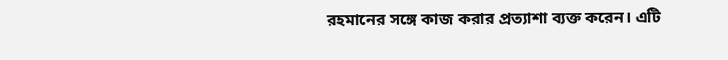রহমানের সঙ্গে কাজ করার প্রত্যাশা ব্যক্ত করেন। এটি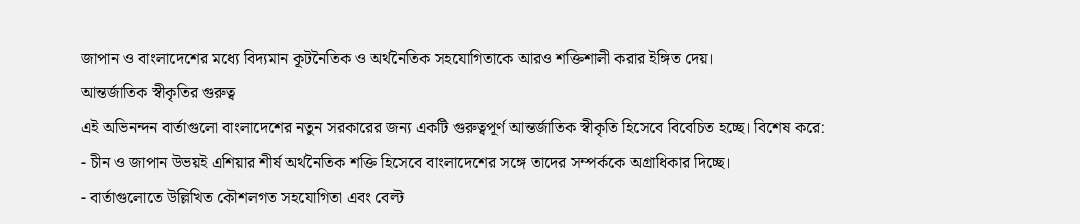জাপান ও বাংলাদেশের মধ্যে বিদ্যমান কূটনৈতিক ও অর্থনৈতিক সহযোগিতাকে আরও শক্তিশালী করার ইঙ্গিত দেয়।
আন্তর্জাতিক স্বীকৃতির গুরুত্ব
এই অভিনন্দন বার্তাগুলো বাংলাদেশের নতুন সরকারের জন্য একটি গুরুত্বপূর্ণ আন্তর্জাতিক স্বীকৃতি হিসেবে বিবেচিত হচ্ছে। বিশেষ করে:
- চীন ও জাপান উভয়ই এশিয়ার শীর্ষ অর্থনৈতিক শক্তি হিসেবে বাংলাদেশের সঙ্গে তাদের সম্পর্ককে অগ্রাধিকার দিচ্ছে।
- বার্তাগুলোতে উল্লিখিত কৌশলগত সহযোগিতা এবং বেল্ট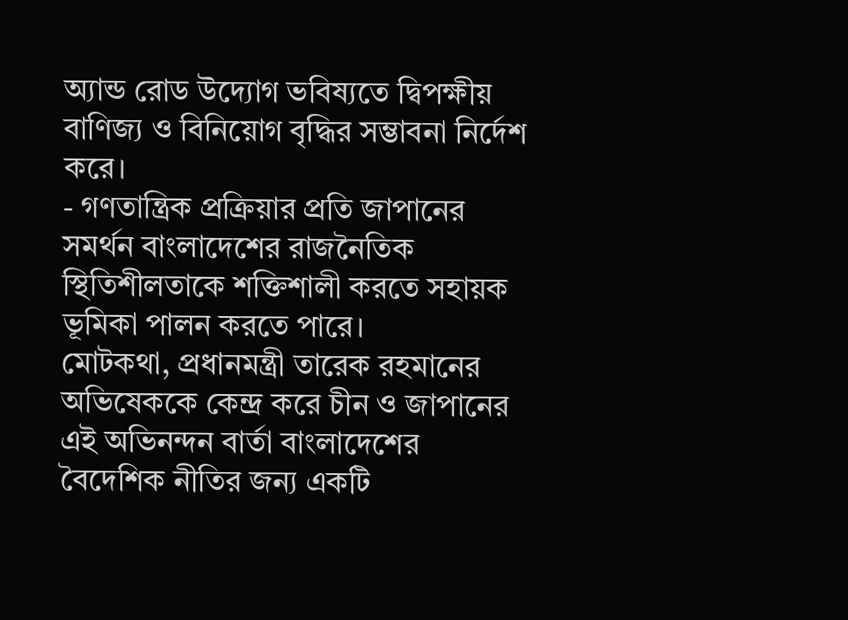অ্যান্ড রোড উদ্যোগ ভবিষ্যতে দ্বিপক্ষীয় বাণিজ্য ও বিনিয়োগ বৃদ্ধির সম্ভাবনা নির্দেশ করে।
- গণতান্ত্রিক প্রক্রিয়ার প্রতি জাপানের সমর্থন বাংলাদেশের রাজনৈতিক স্থিতিশীলতাকে শক্তিশালী করতে সহায়ক ভূমিকা পালন করতে পারে।
মোটকথা, প্রধানমন্ত্রী তারেক রহমানের অভিষেককে কেন্দ্র করে চীন ও জাপানের এই অভিনন্দন বার্তা বাংলাদেশের বৈদেশিক নীতির জন্য একটি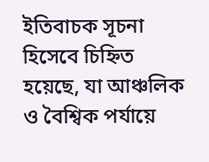ইতিবাচক সূচনা হিসেবে চিহ্নিত হয়েছে, যা আঞ্চলিক ও বৈশ্বিক পর্যায়ে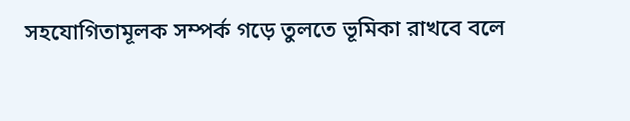সহযোগিতামূলক সম্পর্ক গড়ে তুলতে ভূমিকা রাখবে বলে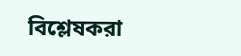বিশ্লেষকরা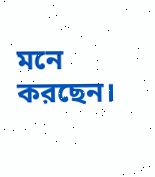মনে করছেন।